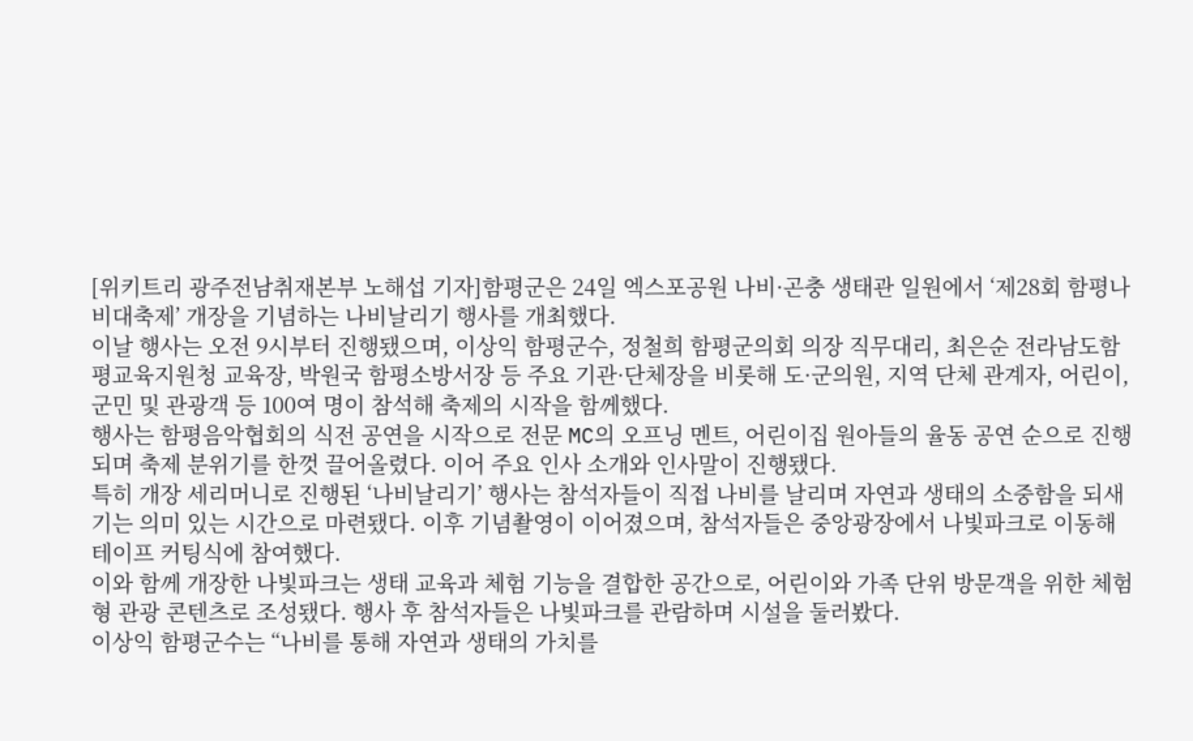[위키트리 광주전남취재본부 노해섭 기자]함평군은 24일 엑스포공원 나비·곤충 생태관 일원에서 ‘제28회 함평나비대축제’ 개장을 기념하는 나비날리기 행사를 개최했다.
이날 행사는 오전 9시부터 진행됐으며, 이상익 함평군수, 정철희 함평군의회 의장 직무대리, 최은순 전라남도함평교육지원청 교육장, 박원국 함평소방서장 등 주요 기관·단체장을 비롯해 도·군의원, 지역 단체 관계자, 어린이, 군민 및 관광객 등 100여 명이 참석해 축제의 시작을 함께했다.
행사는 함평음악협회의 식전 공연을 시작으로 전문 MC의 오프닝 멘트, 어린이집 원아들의 율동 공연 순으로 진행되며 축제 분위기를 한껏 끌어올렸다. 이어 주요 인사 소개와 인사말이 진행됐다.
특히 개장 세리머니로 진행된 ‘나비날리기’ 행사는 참석자들이 직접 나비를 날리며 자연과 생태의 소중함을 되새기는 의미 있는 시간으로 마련됐다. 이후 기념촬영이 이어졌으며, 참석자들은 중앙광장에서 나빛파크로 이동해 테이프 커팅식에 참여했다.
이와 함께 개장한 나빛파크는 생태 교육과 체험 기능을 결합한 공간으로, 어린이와 가족 단위 방문객을 위한 체험형 관광 콘텐츠로 조성됐다. 행사 후 참석자들은 나빛파크를 관람하며 시설을 둘러봤다.
이상익 함평군수는 “나비를 통해 자연과 생태의 가치를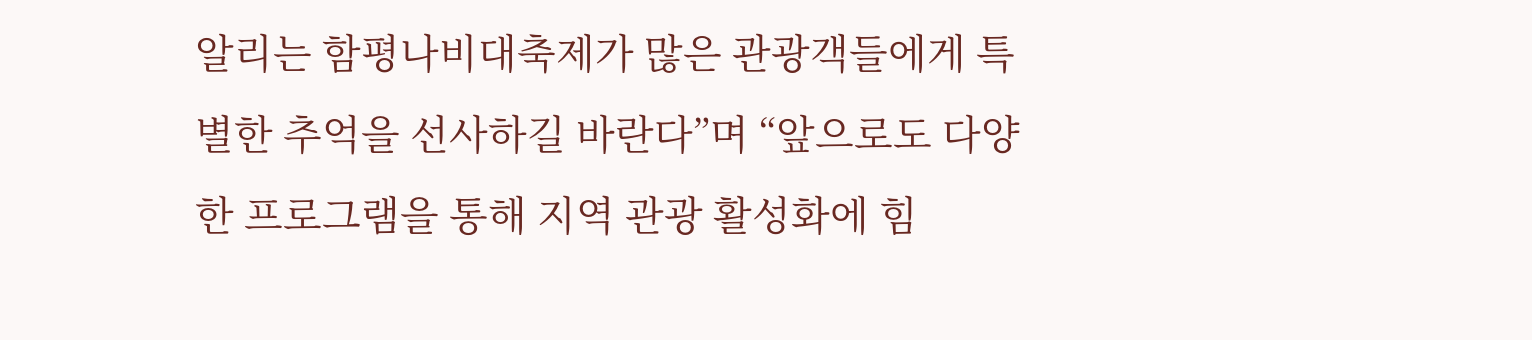알리는 함평나비대축제가 많은 관광객들에게 특별한 추억을 선사하길 바란다”며 “앞으로도 다양한 프로그램을 통해 지역 관광 활성화에 힘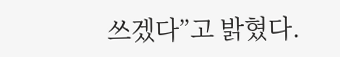쓰겠다”고 밝혔다.